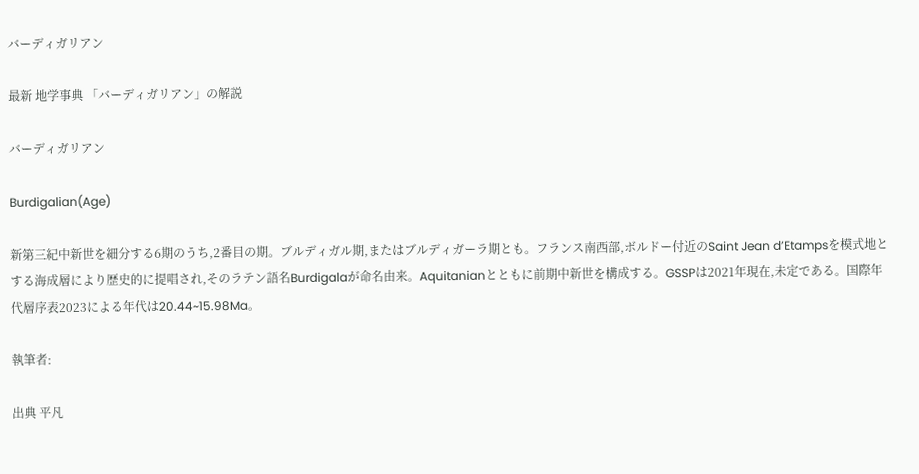バーディガリアン

最新 地学事典 「バーディガリアン」の解説

バーディガリアン

Burdigalian(Age)

新第三紀中新世を細分する6期のうち,2番目の期。ブルディガル期,またはブルディガーラ期とも。フランス南西部,ボルドー付近のSaint Jean d’Etampsを模式地とする海成層により歴史的に提唱され,そのラテン語名Burdigalaが命名由来。Aquitanianとともに前期中新世を構成する。GSSPは2021年現在,未定である。国際年代層序表2023による年代は20.44~15.98Ma。

執筆者:

出典 平凡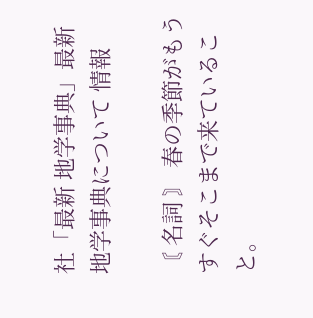社「最新 地学事典」最新 地学事典について 情報

〘 名詞 〙 春の季節がもうすぐそこまで来ていること。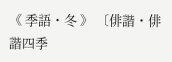《 季語・冬 》 〔俳諧・俳諧四季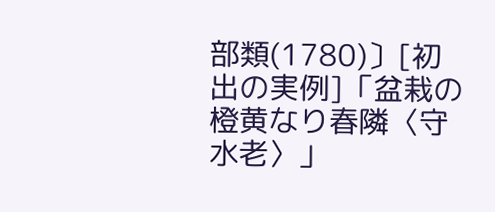部類(1780)〕[初出の実例]「盆栽の橙黄なり春隣〈守水老〉」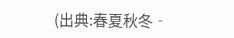(出典:春夏秋冬‐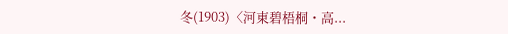冬(1903)〈河東碧梧桐・高...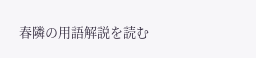春隣の用語解説を読む